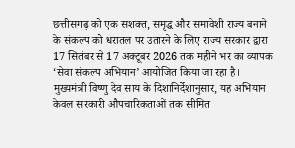छत्तीसगढ़ को एक सशक्त, समृद्ध और समावेशी राज्य बनाने के संकल्प को धरातल पर उतारने के लिए राज्य सरकार द्वारा 17 सितंबर से 17 अक्टूबर 2026 तक महीने भर का व्यापक ‘सेवा संकल्प अभियान’ आयोजित किया जा रहा है।
मुख्यमंत्री विष्णु देव साय के दिशानिर्देशानुसार, यह अभियान केवल सरकारी औपचारिकताओं तक सीमित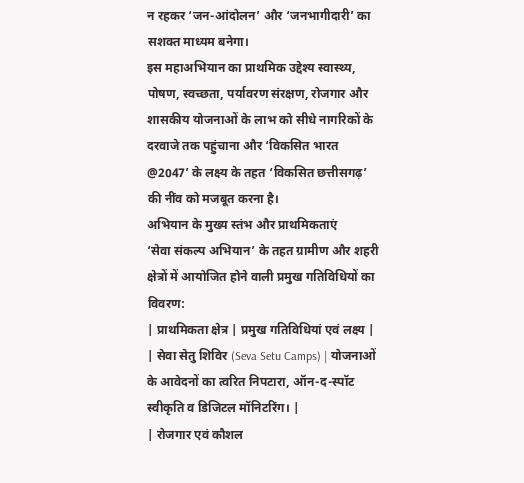न रहकर ‘जन-आंदोलन’ और ‘जनभागीदारी’ का सशक्त माध्यम बनेगा।
इस महाअभियान का प्राथमिक उद्देश्य स्वास्थ्य, पोषण, स्वच्छता, पर्यावरण संरक्षण, रोजगार और शासकीय योजनाओं के लाभ को सीधे नागरिकों के दरवाजे तक पहुंचाना और ‘विकसित भारत @2047’ के लक्ष्य के तहत ‘विकसित छत्तीसगढ़’ की नींव को मजबूत करना है।
अभियान के मुख्य स्तंभ और प्राथमिकताएं
‘सेवा संकल्प अभियान’ के तहत ग्रामीण और शहरी क्षेत्रों में आयोजित होने वाली प्रमुख गतिविधियों का विवरण:
| प्राथमिकता क्षेत्र | प्रमुख गतिविधियां एवं लक्ष्य |
| सेवा सेतु शिविर (Seva Setu Camps) | योजनाओं के आवेदनों का त्वरित निपटारा, ऑन-द-स्पॉट स्वीकृति व डिजिटल मॉनिटरिंग। |
| रोजगार एवं कौशल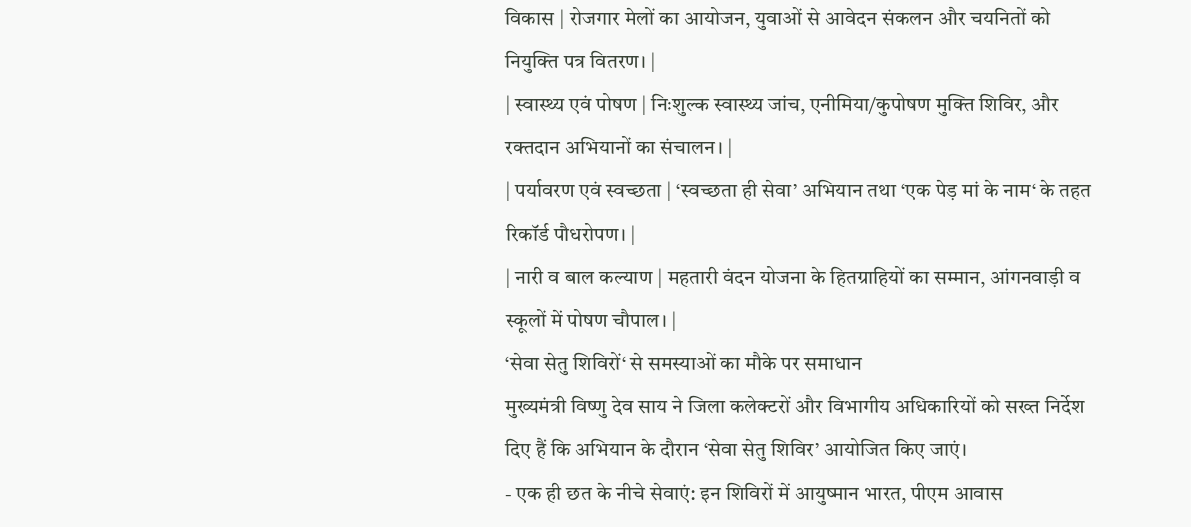विकास | रोजगार मेलों का आयोजन, युवाओं से आवेदन संकलन और चयनितों को नियुक्ति पत्र वितरण। |
| स्वास्थ्य एवं पोषण | निःशुल्क स्वास्थ्य जांच, एनीमिया/कुपोषण मुक्ति शिविर, और रक्तदान अभियानों का संचालन। |
| पर्यावरण एवं स्वच्छता | ‘स्वच्छता ही सेवा’ अभियान तथा ‘एक पेड़ मां के नाम‘ के तहत रिकॉर्ड पौधरोपण। |
| नारी व बाल कल्याण | महतारी वंदन योजना के हितग्राहियों का सम्मान, आंगनवाड़ी व स्कूलों में पोषण चौपाल। |
‘सेवा सेतु शिविरों‘ से समस्याओं का मौके पर समाधान
मुख्यमंत्री विष्णु देव साय ने जिला कलेक्टरों और विभागीय अधिकारियों को सख्त निर्देश दिए हैं कि अभियान के दौरान ‘सेवा सेतु शिविर’ आयोजित किए जाएं।
- एक ही छत के नीचे सेवाएं: इन शिविरों में आयुष्मान भारत, पीएम आवास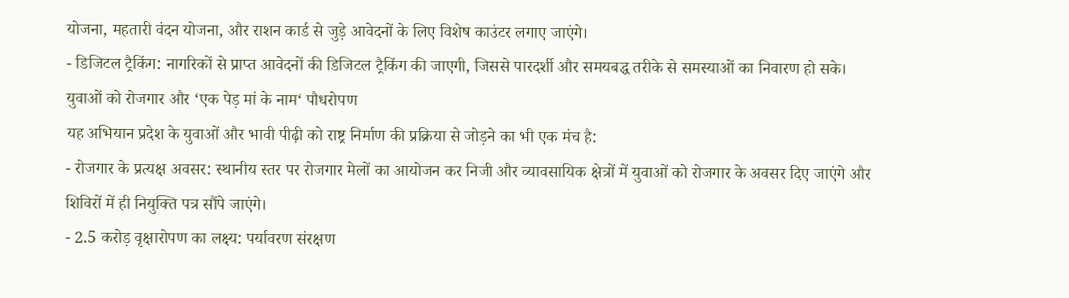योजना, महतारी वंदन योजना, और राशन कार्ड से जुड़े आवेदनों के लिए विशेष काउंटर लगाए जाएंगे।
- डिजिटल ट्रैकिंग: नागरिकों से प्राप्त आवेदनों की डिजिटल ट्रैकिंग की जाएगी, जिससे पारदर्शी और समयबद्ध तरीके से समस्याओं का निवारण हो सके।
युवाओं को रोजगार और ‘एक पेड़ मां के नाम‘ पौधरोपण
यह अभियान प्रदेश के युवाओं और भावी पीढ़ी को राष्ट्र निर्माण की प्रक्रिया से जोड़ने का भी एक मंच है:
- रोजगार के प्रत्यक्ष अवसर: स्थानीय स्तर पर रोजगार मेलों का आयोजन कर निजी और व्यावसायिक क्षेत्रों में युवाओं को रोजगार के अवसर दिए जाएंगे और शिविरों में ही नियुक्ति पत्र सौंपे जाएंगे।
- 2.5 करोड़ वृक्षारोपण का लक्ष्य: पर्यावरण संरक्षण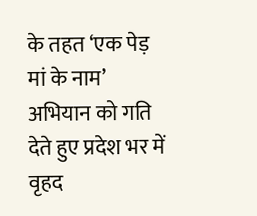के तहत ‘एक पेड़ मां के नाम’ अभियान को गति देते हुए प्रदेश भर में वृहद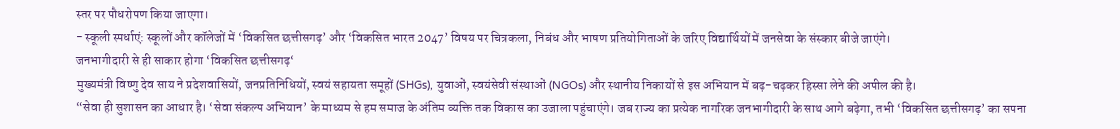स्तर पर पौधरोपण किया जाएगा।
- स्कूली स्पर्धाएं: स्कूलों और कॉलेजों में ‘विकसित छत्तीसगढ़’ और ‘विकसित भारत 2047’ विषय पर चित्रकला, निबंध और भाषण प्रतियोगिताओं के जरिए विद्यार्थियों में जनसेवा के संस्कार बीजे जाएंगे।
जनभागीदारी से ही साकार होगा ‘विकसित छत्तीसगढ़‘
मुख्यमंत्री विष्णु देव साय ने प्रदेशवासियों, जनप्रतिनिधियों, स्वयं सहायता समूहों (SHGs), युवाओं, स्वयंसेवी संस्थाओं (NGOs) और स्थानीय निकायों से इस अभियान में बढ़-चढ़कर हिस्सा लेने की अपील की है।
“सेवा ही सुशासन का आधार है। ‘सेवा संकल्प अभियान’ के माध्यम से हम समाज के अंतिम व्यक्ति तक विकास का उजाला पहुंचाएंगे। जब राज्य का प्रत्येक नागरिक जनभागीदारी के साथ आगे बढ़ेगा, तभी ‘विकसित छत्तीसगढ़’ का सपना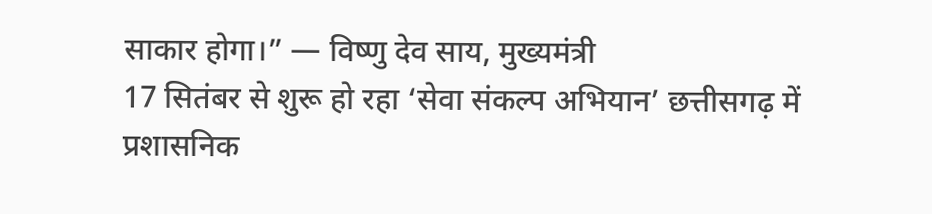साकार होगा।” — विष्णु देव साय, मुख्यमंत्री
17 सितंबर से शुरू हो रहा ‘सेवा संकल्प अभियान’ छत्तीसगढ़ में प्रशासनिक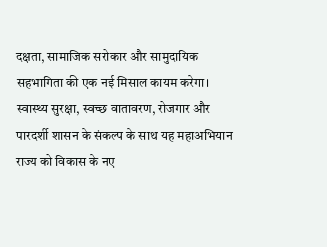दक्षता, सामाजिक सरोकार और सामुदायिक सहभागिता की एक नई मिसाल कायम करेगा।
स्वास्थ्य सुरक्षा, स्वच्छ वातावरण, रोजगार और पारदर्शी शासन के संकल्प के साथ यह महाअभियान राज्य को विकास के नए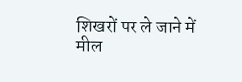शिखरों पर ले जाने में मील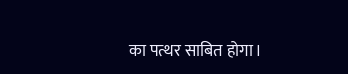का पत्थर साबित होगा।